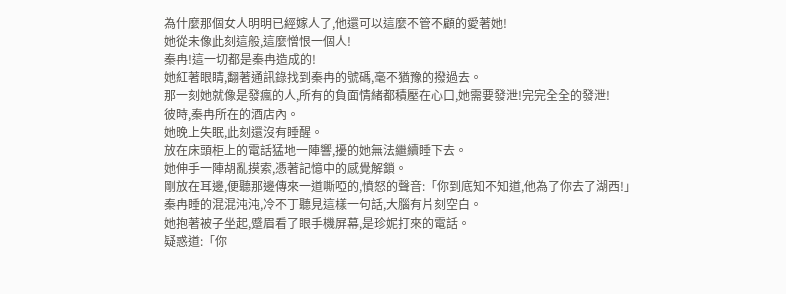為什麼那個女人明明已經嫁人了,他還可以這麼不管不顧的愛著她!
她從未像此刻這般,這麼憎恨一個人!
秦冉!這一切都是秦冉造成的!
她紅著眼睛,翻著通訊錄找到秦冉的號碼,毫不猶豫的撥過去。
那一刻她就像是發瘋的人,所有的負面情緒都積壓在心口,她需要發泄!完完全全的發泄!
彼時,秦冉所在的酒店內。
她晚上失眠,此刻還沒有睡醒。
放在床頭柜上的電話猛地一陣響,擾的她無法繼續睡下去。
她伸手一陣胡亂摸索,憑著記憶中的感覺解鎖。
剛放在耳邊,便聽那邊傳來一道嘶啞的,憤怒的聲音:「你到底知不知道,他為了你去了湖西!」
秦冉睡的混混沌沌,冷不丁聽見這樣一句話,大腦有片刻空白。
她抱著被子坐起,蹙眉看了眼手機屏幕,是珍妮打來的電話。
疑惑道:「你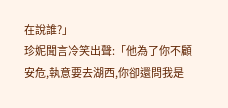在說誰?」
珍妮聞言冷笑出聲:「他為了你不顧安危,執意要去湖西,你卻還問我是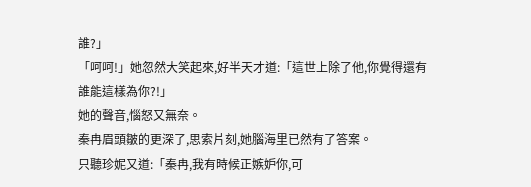誰?」
「呵呵!」她忽然大笑起來,好半天才道:「這世上除了他,你覺得還有誰能這樣為你?!」
她的聲音,惱怒又無奈。
秦冉眉頭皺的更深了,思索片刻,她腦海里已然有了答案。
只聽珍妮又道:「秦冉,我有時候正嫉妒你,可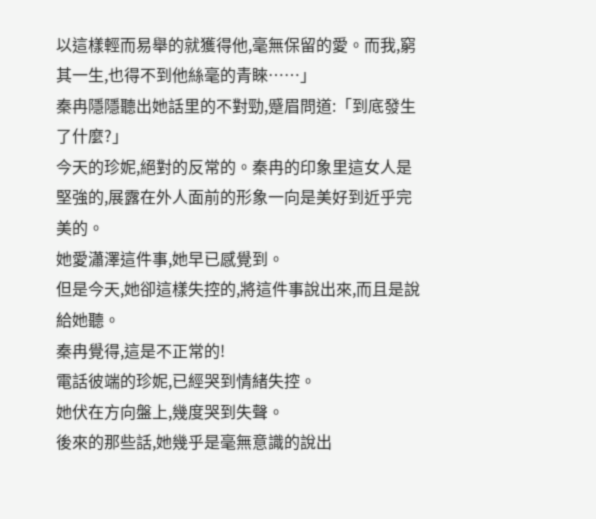以這樣輕而易舉的就獲得他,毫無保留的愛。而我,窮其一生,也得不到他絲毫的青睞……」
秦冉隱隱聽出她話里的不對勁,蹙眉問道:「到底發生了什麼?」
今天的珍妮,絕對的反常的。秦冉的印象里這女人是堅強的,展露在外人面前的形象一向是美好到近乎完美的。
她愛瀟澤這件事,她早已感覺到。
但是今天,她卻這樣失控的,將這件事說出來,而且是說給她聽。
秦冉覺得,這是不正常的!
電話彼端的珍妮,已經哭到情緒失控。
她伏在方向盤上,幾度哭到失聲。
後來的那些話,她幾乎是毫無意識的說出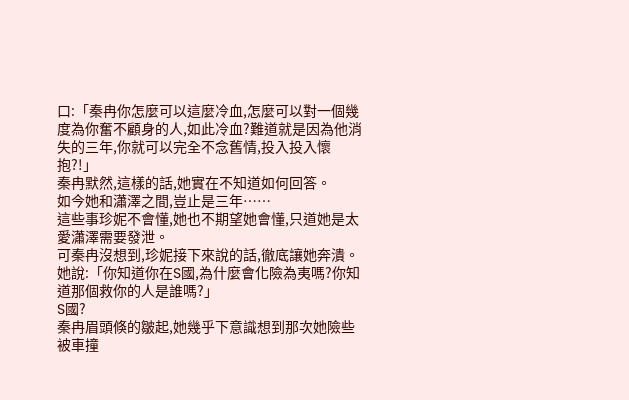口:「秦冉你怎麼可以這麼冷血,怎麼可以對一個幾度為你奮不顧身的人,如此冷血?難道就是因為他消失的三年,你就可以完全不念舊情,投入投入懷抱?!」
秦冉默然,這樣的話,她實在不知道如何回答。
如今她和瀟澤之間,豈止是三年……
這些事珍妮不會懂,她也不期望她會懂,只道她是太愛瀟澤需要發泄。
可秦冉沒想到,珍妮接下來說的話,徹底讓她奔潰。
她說:「你知道你在S國,為什麼會化險為夷嗎?你知道那個救你的人是誰嗎?」
S國?
秦冉眉頭倏的皺起,她幾乎下意識想到那次她險些被車撞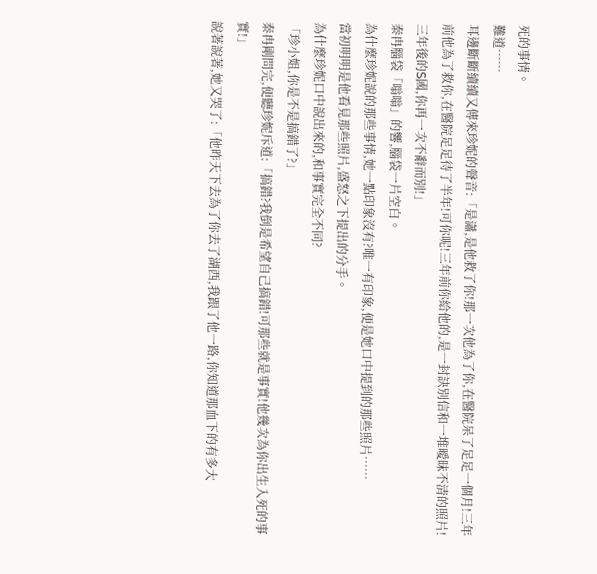死的事情。
難道……
耳邊斷斷續續又傳來珍妮的聲音:「是瀟,是他救了你!那一次他為了你,在醫院呆了足足一個月!三年前他為了救你,在醫院足足待了半年!可你呢!三年前你給他的,是一封訣別信和一堆曖昧不清的照片!三年後的S國,你再一次不辭而別!」
秦冉腦袋「嗡嗡」的響,腦袋一片空白。
為什麼珍妮說的那些事情,她一點印象沒有?唯一有印象,便是她口中提到的那些照片……
當初明明是他看見那些照片,盛怒之下提出的分手。
為什麼珍妮口中說出來的,和事實完全不同?
「珍小姐,你是不是搞錯了?」
秦冉剛問完,便聽珍妮斥道:「搞錯?我倒是希望自己搞錯!可那些就是事實!他幾次為你出生入死的事實!」
說著說著,她又哭了:「他昨天下去為了你去了湖西,我跟了他一路,你知道那血下的有多大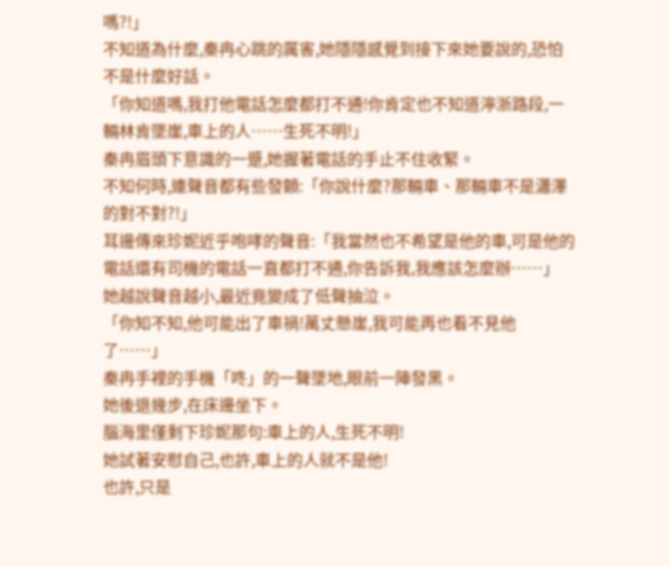嗎?!」
不知道為什麼,秦冉心跳的厲害,她隱隱感覺到接下來她要說的,恐怕不是什麼好話。
「你知道嗎,我打他電話怎麼都打不通!你肯定也不知道濘浙路段,一輛林肯墜崖,車上的人……生死不明!」
秦冉眉頭下意識的一蹙,她握著電話的手止不住收緊。
不知何時,連聲音都有些發顫:「你說什麼?那輛車、那輛車不是瀟澤的對不對?!」
耳邊傳來珍妮近乎咆哮的聲音:「我當然也不希望是他的車,可是他的電話還有司機的電話一直都打不通,你告訴我,我應該怎麼辦……」
她越說聲音越小,最近竟變成了低聲抽泣。
「你知不知,他可能出了車禍!萬丈懸崖,我可能再也看不見他了……」
秦冉手裡的手機「咚」的一聲墜地,眼前一陣發黑。
她後退幾步,在床邊坐下。
腦海里僅剩下珍妮那句:車上的人,生死不明!
她試著安慰自己,也許,車上的人就不是他!
也許,只是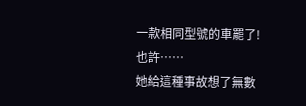一款相同型號的車罷了!
也許……
她給這種事故想了無數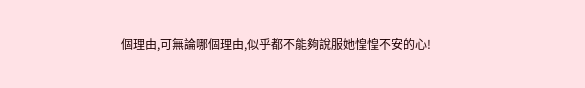個理由,可無論哪個理由,似乎都不能夠說服她惶惶不安的心!